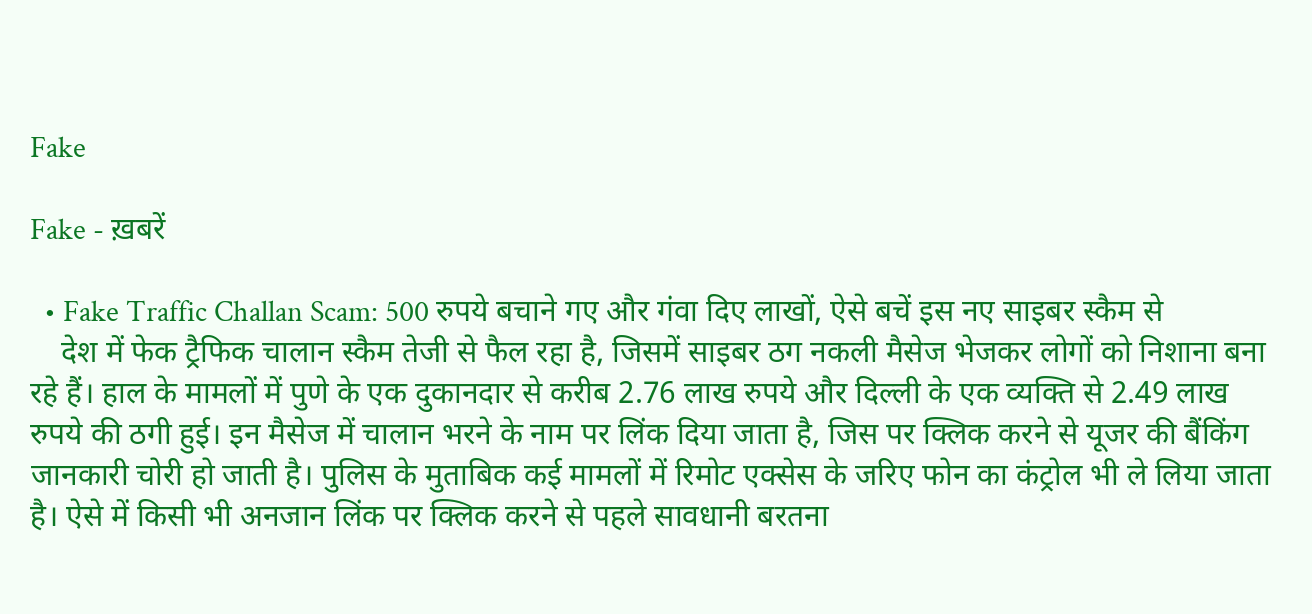Fake

Fake - ख़बरें

  • Fake Traffic Challan Scam: 500 रुपये बचाने गए और गंवा दिए लाखों, ऐसे बचें इस नए साइबर स्कैम से
    देश में फेक ट्रैफिक चालान स्कैम तेजी से फैल रहा है, जिसमें साइबर ठग नकली मैसेज भेजकर लोगों को निशाना बना रहे हैं। हाल के मामलों में पुणे के एक दुकानदार से करीब 2.76 लाख रुपये और दिल्ली के एक व्यक्ति से 2.49 लाख रुपये की ठगी हुई। इन मैसेज में चालान भरने के नाम पर लिंक दिया जाता है, जिस पर क्लिक करने से यूजर की बैंकिंग जानकारी चोरी हो जाती है। पुलिस के मुताबिक कई मामलों में रिमोट एक्सेस के जरिए फोन का कंट्रोल भी ले लिया जाता है। ऐसे में किसी भी अनजान लिंक पर क्लिक करने से पहले सावधानी बरतना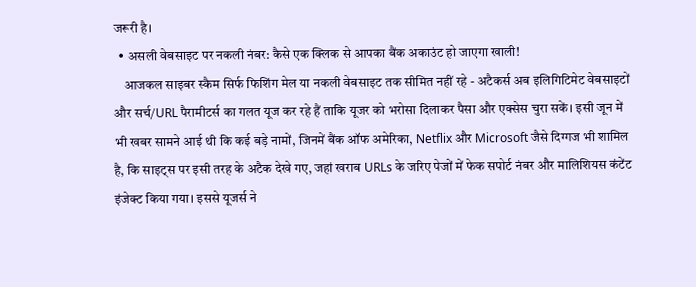जरूरी है।
  • असली वेबसाइट पर नकली नंबर: कैसे एक क्लिक से आपका बैंक अकाउंट हो जाएगा खाली!
    आजकल साइबर स्कैम सिर्फ फिशिंग मेल या नकली वेबसाइट तक सीमित नहीं रहे - अटैकर्स अब इलिगिटिमेट वेबसाइटों और सर्च/URL पैरामीटर्स का गलत यूज कर रहे हैं ताकि यूजर को भरोसा दिलाकर पैसा और एक्सेस चुरा सकें। इसी जून में भी खबर सामने आई थी कि कई बड़े नामों, जिनमें बैंक ऑफ अमेरिका, Netflix और Microsoft जैसे दिग्गज भी शामिल है, कि साइट्स पर इसी तरह के अटैक देखे गए, जहां खराब URLs के जरिए पेजों में फेक सपोर्ट नंबर और मालिशियस कंटेंट इंजेक्ट किया गया। इससे यूजर्स ने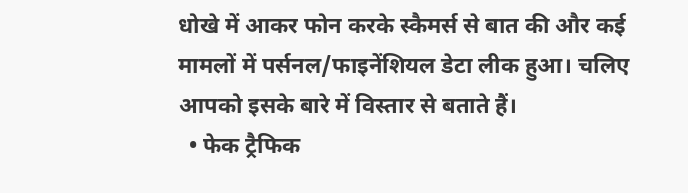धोखे में आकर फोन करके स्कैमर्स से बात की और कई मामलों में पर्सनल/फाइनेंशियल डेटा लीक हुआ। चलिए आपको इसके बारे में विस्तार से बताते हैं।
  • फेक ट्रैफिक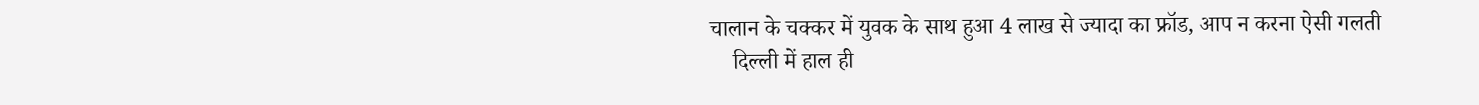चालान के चक्कर में युवक के साथ हुआ 4 लाख से ज्यादा का फ्रॉड, आप न करना ऐसी गलती
    दिल्ली में हाल ही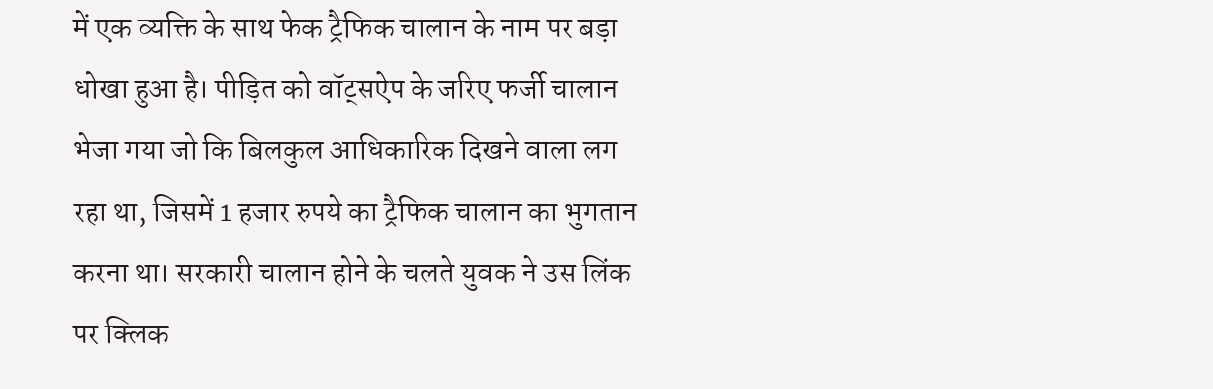में एक व्यक्ति के साथ फेक ट्रैफिक चालान के नाम पर बड़ा धोखा हुआ है। पीड़ित को वॉट्सऐप के जरिए फर्जी चालान भेजा गया जो कि बिलकुल आधिकारिक दिखने वाला लग रहा था, जिसमें 1 हजार रुपये का ट्रैफिक चालान का भुगतान करना था। सरकारी चालान होने के चलते युवक ने उस लिंक पर क्लिक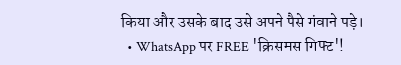किया और उसके बाद उसे अपने पैसे गंवाने पड़े।
  • WhatsApp पर FREE 'क्रिसमस गिफ्ट'!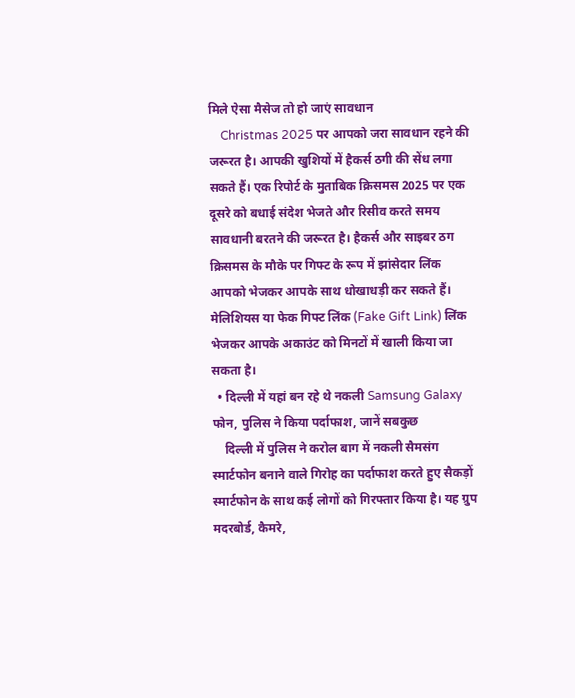मिले ऐसा मैसेज तो हो जाएं सावधान
    Christmas 2025 पर आपको जरा सावधान रहने की जरूरत है। आपकी खुशियों में हैकर्स ठगी की सेंध लगा सकते हैं। एक रिपोर्ट के मुताबिक क्रिसमस 2025 पर एक दूसरे को बधाई संदेश भेजते और रिसीव करते समय सावधानी बरतने की जरूरत है। हैकर्स और साइबर ठग क्रिसमस के मौके पर गिफ्ट के रूप में झांसेदार लिंक आपको भेजकर आपके साथ धोखाधड़ी कर सकते हैं। मेलिशियस या फेक गिफ्ट लिंक (Fake Gift Link) लिंक भेजकर आपके अकाउंट को मिनटों में खाली किया जा सकता है।
  • दिल्ली में यहां बन रहे थे नकली Samsung Galaxy फोन, पुलिस ने किया पर्दाफाश, जानें सबकुछ
    दिल्ली में पुलिस ने करोल बाग में नकली सैमसंग स्मार्टफोन बनाने वाले गिरोह का पर्दाफाश करते हुए सैकड़ों स्मार्टफोन के साथ कई लोगों को गिरफ्तार किया है। यह ग्रुप मदरबोर्ड, कैमरे,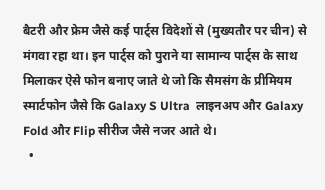बैटरी और फ्रेम जैसे कई पार्ट्स विदेशों से (मुख्यतौर पर चीन) से मंगवा रहा था। इन पार्ट्स को पुराने या सामान्य पार्ट्स के साथ मिलाकर ऐसे फोन बनाए जाते थे जो कि सैमसंग के प्रीमियम स्मार्टफोन जैसे कि Galaxy S Ultra  लाइनअप और Galaxy Fold और Flip सीरीज जैसे नजर आते थे।
  •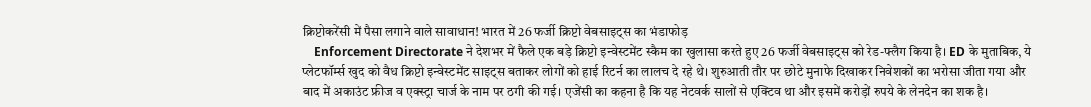क्रिप्टोकरेंसी में पैसा लगाने वाले सावाधान! भारत में 26 फर्जी क्रिप्टो वेबसाइट्स का भंडाफोड़
    Enforcement Directorate ने देशभर में फैले एक बड़े क्रिप्टो इन्वेस्टमेंट स्कैम का खुलासा करते हुए 26 फर्जी वेबसाइट्स को रेड-फ्लैग किया है। ED के मुताबिक, ये प्लेटफॉर्म्स खुद को वैध क्रिप्टो इन्वेस्टमेंट साइट्स बताकर लोगों को हाई रिटर्न का लालच दे रहे थे। शुरुआती तौर पर छोटे मुनाफे दिखाकर निवेशकों का भरोसा जीता गया और बाद में अकाउंट फ्रीज व एक्स्ट्रा चार्ज के नाम पर ठगी की गई। एजेंसी का कहना है कि यह नेटवर्क सालों से एक्टिव था और इसमें करोड़ों रुपये के लेनदेन का शक है।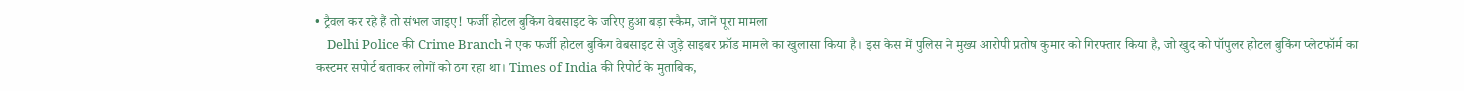• ट्रैवल कर रहे हैं तो संभल जाइए! फर्जी होटल बुकिंग वेबसाइट के जरिए हुआ बड़ा स्कैम, जानें पूरा मामला
    Delhi Police की Crime Branch ने एक फर्जी होटल बुकिंग वेबसाइट से जुड़े साइबर फ्रॉड मामले का खुलासा किया है। इस केस में पुलिस ने मुख्य आरोपी प्रतोष कुमार को गिरफ्तार किया है, जो खुद को पॉपुलर होटल बुकिंग प्लेटफॉर्म का कस्टमर सपोर्ट बताकर लोगों को ठग रहा था। Times of India की रिपोर्ट के मुताबिक,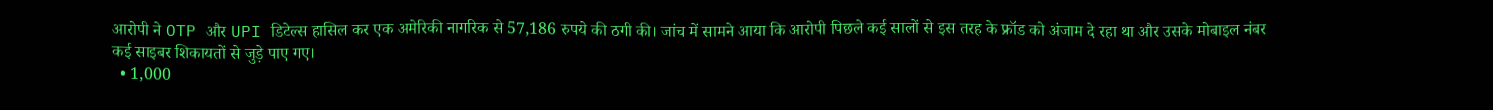आरोपी ने OTP और UPI डिटेल्स हासिल कर एक अमेरिकी नागरिक से 57,186 रुपये की ठगी की। जांच में सामने आया कि आरोपी पिछले कई सालों से इस तरह के फ्रॉड को अंजाम दे रहा था और उसके मोबाइल नंबर कई साइबर शिकायतों से जुड़े पाए गए।
  • 1,000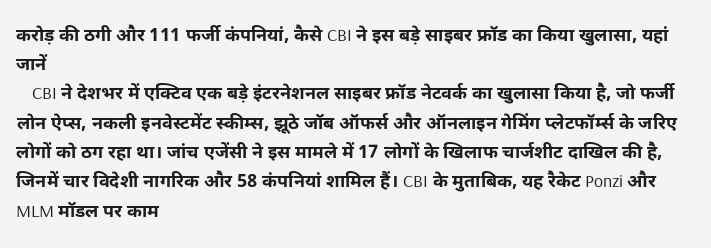करोड़ की ठगी और 111 फर्जी कंपनियां, कैसे CBI ने इस बड़े साइबर फ्रॉड का किया खुलासा, यहां जानें
    CBI ने देशभर में एक्टिव एक बड़े इंटरनेशनल साइबर फ्रॉड नेटवर्क का खुलासा किया है, जो फर्जी लोन ऐप्स, नकली इनवेस्टमेंट स्कीम्स, झूठे जॉब ऑफर्स और ऑनलाइन गेमिंग प्लेटफॉर्म्स के जरिए लोगों को ठग रहा था। जांच एजेंसी ने इस मामले में 17 लोगों के खिलाफ चार्जशीट दाखिल की है, जिनमें चार विदेशी नागरिक और 58 कंपनियां शामिल हैं। CBI के मुताबिक, यह रैकेट Ponzi और MLM मॉडल पर काम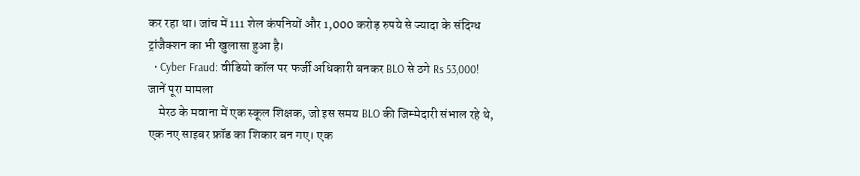कर रहा था। जांच में 111 शेल कंपनियों और 1,000 करोड़ रुपये से ज्यादा के संदिग्ध ट्रांजैक्शन का भी खुलासा हुआ है।
  • Cyber Fraud: वीडियो कॉल पर फर्जी अधिकारी बनकर BLO से ठगे Rs 53,000! जानें पूरा मामला
    मेरठ के मवाना में एक स्कूल शिक्षक, जो इस समय BLO की जिम्मेदारी संभाल रहे थे, एक नए साइबर फ्रॉड का शिकार बन गए। एक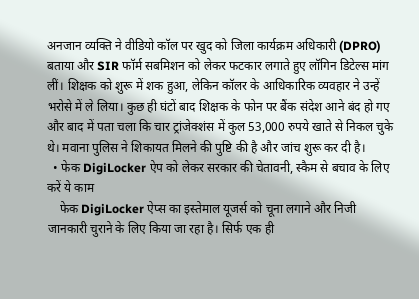अनजान व्यक्ति ने वीडियो कॉल पर खुद को जिला कार्यक्रम अधिकारी (DPRO) बताया और SIR फॉर्म सबमिशन को लेकर फटकार लगाते हुए लॉगिन डिटेल्स मांग लीं। शिक्षक को शुरू में शक हुआ, लेकिन कॉलर के आधिकारिक व्यवहार ने उन्हें भरोसे में ले लिया। कुछ ही घंटों बाद शिक्षक के फोन पर बैंक संदेश आने बंद हो गए और बाद में पता चला कि चार ट्रांजेक्शंस में कुल 53,000 रुपये खाते से निकल चुके थे। मवाना पुलिस ने शिकायत मिलने की पुष्टि की है और जांच शुरू कर दी है।
  • फेक DigiLocker ऐप को लेकर सरकार की चेतावनी, स्कैम से बचाव के लिए करें ये काम
    फेक DigiLocker ऐप्स का इस्तेमाल यूजर्स को चूना लगाने और निजी जानकारी चुराने के लिए किया जा रहा है। सिर्फ एक ही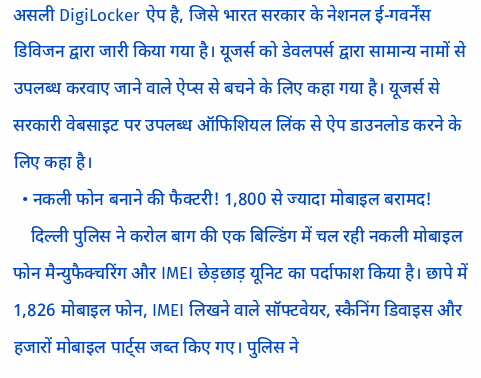असली DigiLocker ऐप है, जिसे भारत सरकार के नेशनल ई-गवर्नेंस डिविजन द्वारा जारी किया गया है। यूजर्स को डेवलपर्स द्वारा सामान्य नामों से उपलब्ध करवाए जाने वाले ऐप्स से बचने के लिए कहा गया है। यूजर्स से सरकारी वेबसाइट पर उपलब्ध ऑफिशियल लिंक से ऐप डाउनलोड करने के लिए कहा है।
  • नकली फोन बनाने की फैक्टरी! 1,800 से ज्यादा मोबाइल बरामद!
    दिल्ली पुलिस ने करोल बाग की एक बिल्डिंग में चल रही नकली मोबाइल फोन मैन्युफैक्चरिंग और IMEI छेड़छाड़ यूनिट का पर्दाफाश किया है। छापे में 1,826 मोबाइल फोन, IMEI लिखने वाले सॉफ्टवेयर, स्कैनिंग डिवाइस और हजारों मोबाइल पार्ट्स जब्त किए गए। पुलिस ने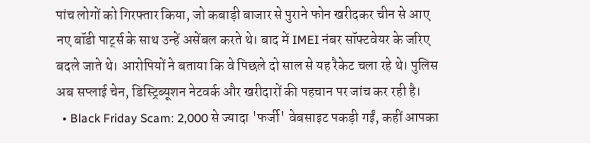पांच लोगों को गिरफ्तार किया, जो कबाड़ी बाजार से पुराने फोन खरीदकर चीन से आए नए बॉडी पार्ट्स के साथ उन्हें असेंबल करते थे। बाद में IMEI नंबर सॉफ्टवेयर के जरिए बदले जाते थे। आरोपियों ने बताया कि वे पिछले दो साल से यह रैकेट चला रहे थे। पुलिस अब सप्लाई चेन, डिस्ट्रिब्यूशन नेटवर्क और खरीदारों की पहचान पर जांच कर रही है।
  • Black Friday Scam: 2,000 से ज्यादा 'फर्जी' वेबसाइट पकड़ी गईं, कहीं आपका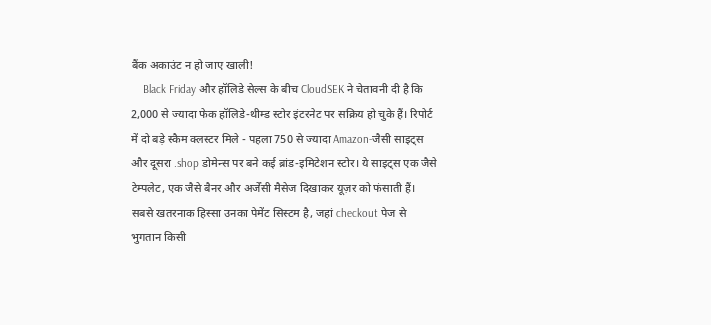बैंक अकाउंट न हो जाए खाली!
    Black Friday और हॉलिडे सेल्स के बीच CloudSEK ने चेतावनी दी है कि 2,000 से ज्यादा फेक हॉलिडे-थीम्ड स्टोर इंटरनेट पर सक्रिय हो चुके हैं। रिपोर्ट में दो बड़े स्कैम क्लस्टर मिले - पहला 750 से ज्यादा Amazon-जैसी साइट्स और दूसरा .shop डोमेन्स पर बने कई ब्रांड-इमिटेशन स्टोर। ये साइट्स एक जैसे टेम्पलेट, एक जैसे बैनर और अर्जेंसी मैसेज दिखाकर यूज़र को फंसाती हैं। सबसे खतरनाक हिस्सा उनका पेमेंट सिस्टम है, जहां checkout पेज से भुगतान किसी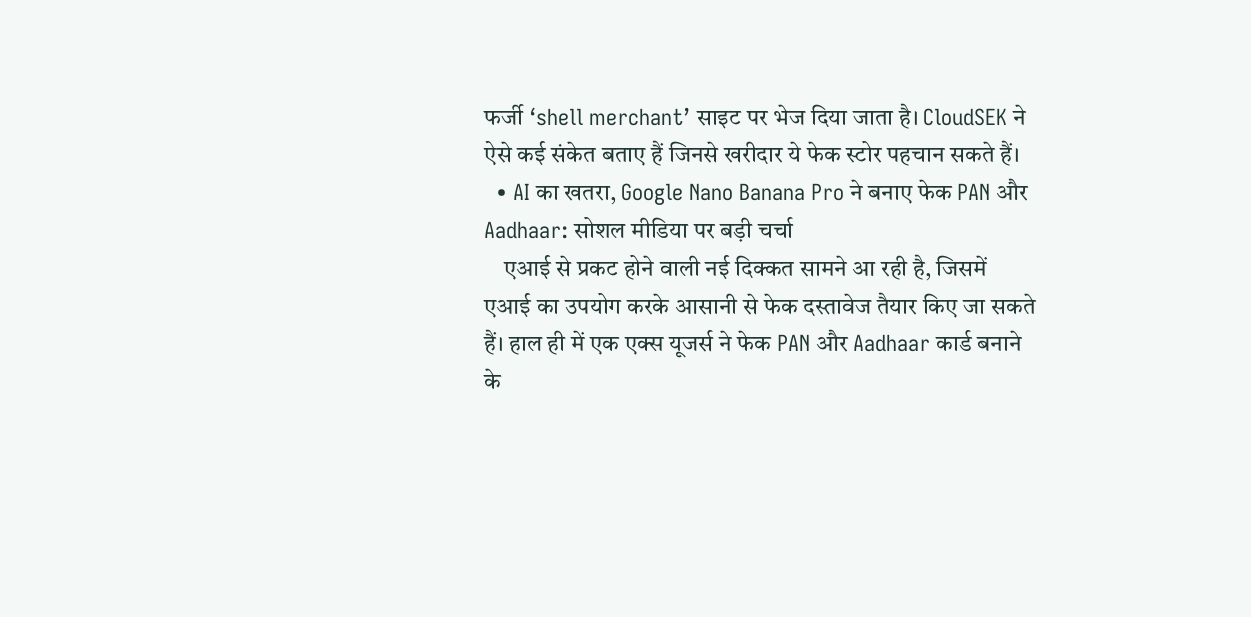फर्जी ‘shell merchant’ साइट पर भेज दिया जाता है। CloudSEK ने ऐसे कई संकेत बताए हैं जिनसे खरीदार ये फेक स्टोर पहचान सकते हैं।
  • AI का खतरा, Google Nano Banana Pro ने बनाए फेक PAN और Aadhaar: सोशल मीडिया पर बड़ी चर्चा
    एआई से प्रकट होने वाली नई दिक्कत सामने आ रही है, जिसमें एआई का उपयोग करके आसानी से फेक दस्तावेज तैयार किए जा सकते हैं। हाल ही में एक एक्स यूजर्स ने फेक PAN और Aadhaar कार्ड बनाने के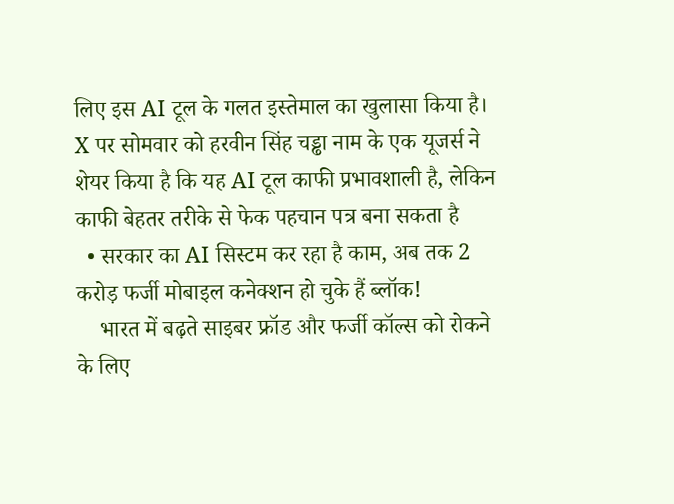लिए इस AI टूल के गलत इस्तेमाल का खुलासा किया है। X पर सोमवार को हरवीन सिंह चड्ढा नाम के एक यूजर्स ने शेयर किया है कि यह AI टूल काफी प्रभावशाली है, लेकिन काफी बेहतर तरीके से फेक पहचान पत्र बना सकता है
  • सरकार का AI सिस्टम कर रहा है काम, अब तक 2 करोड़ फर्जी मोबाइल कनेक्शन हो चुके हैं ब्लॉक!
    भारत में बढ़ते साइबर फ्रॉड और फर्जी कॉल्स को रोकने के लिए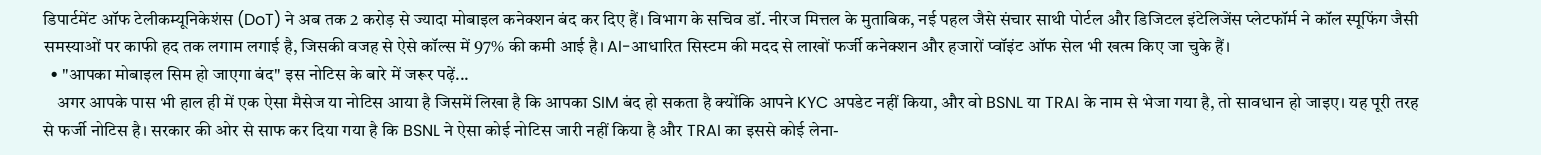डिपार्टमेंट ऑफ टेलीकम्यूनिकेशंस (DoT) ने अब तक 2 करोड़ से ज्यादा मोबाइल कनेक्शन बंद कर दिए हैं। विभाग के सचिव डॉ. नीरज मित्तल के मुताबिक, नई पहल जैसे संचार साथी पोर्टल और डिजिटल इंटेलिजेंस प्लेटफॉर्म ने कॉल स्पूफिंग जैसी समस्याओं पर काफी हद तक लगाम लगाई है, जिसकी वजह से ऐसे कॉल्स में 97% की कमी आई है। AI-आधारित सिस्टम की मदद से लाखों फर्जी कनेक्शन और हजारों प्वॉइंट ऑफ सेल भी खत्म किए जा चुके हैं।
  • "आपका मोबाइल सिम हो जाएगा बंद" इस नोटिस के बारे में जरूर पढ़ें...
    अगर आपके पास भी हाल ही में एक ऐसा मैसेज या नोटिस आया है जिसमें लिखा है कि आपका SIM बंद हो सकता है क्योंकि आपने KYC अपडेट नहीं किया, और वो BSNL या TRAI के नाम से भेजा गया है, तो सावधान हो जाइए। यह पूरी तरह से फर्जी नोटिस है। सरकार की ओर से साफ कर दिया गया है कि BSNL ने ऐसा कोई नोटिस जारी नहीं किया है और TRAI का इससे कोई लेना-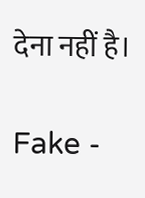देना नहीं है।

Fake -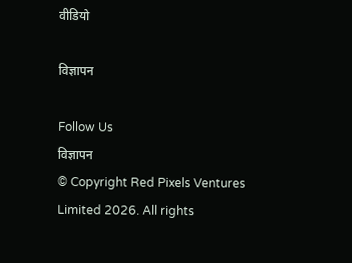वीडियो

विज्ञापन

Follow Us
विज्ञापन
© Copyright Red Pixels Ventures Limited 2026. All rights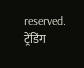reserved.
ट्रेंडिंग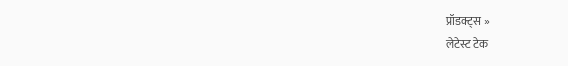प्रॉडक्ट्स »
लेटेस्ट टेक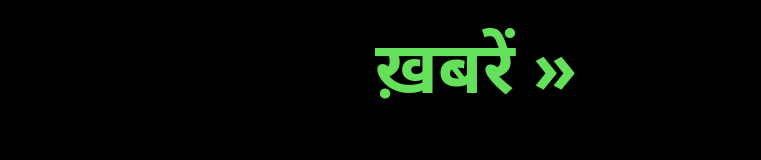ख़बरें »